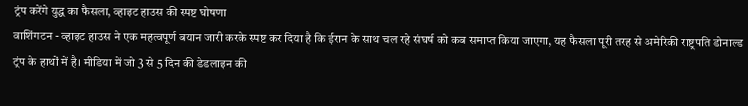ट्रंप करेंगे युद्ध का फैसला, व्हाइट हाउस की स्पष्ट घोषणा
वाशिंगटन - व्हाइट हाउस ने एक महत्वपूर्ण बयान जारी करके स्पष्ट कर दिया है कि ईरान के साथ चल रहे संघर्ष को कब समाप्त किया जाएगा, यह फैसला पूरी तरह से अमेरिकी राष्ट्रपति डोनाल्ड ट्रंप के हाथों में है। मीडिया में जो 3 से 5 दिन की डेडलाइन की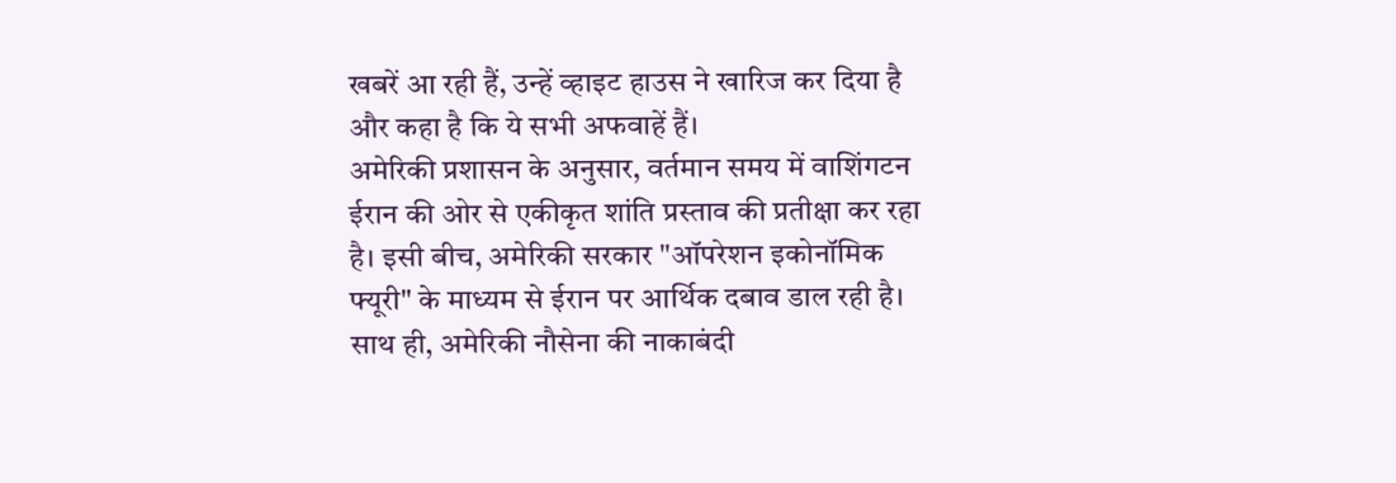खबरें आ रही हैं, उन्हें व्हाइट हाउस ने खारिज कर दिया है और कहा है कि ये सभी अफवाहें हैं।
अमेरिकी प्रशासन के अनुसार, वर्तमान समय में वाशिंगटन ईरान की ओर से एकीकृत शांति प्रस्ताव की प्रतीक्षा कर रहा है। इसी बीच, अमेरिकी सरकार "ऑपरेशन इकोनॉमिक फ्यूरी" के माध्यम से ईरान पर आर्थिक दबाव डाल रही है। साथ ही, अमेरिकी नौसेना की नाकाबंदी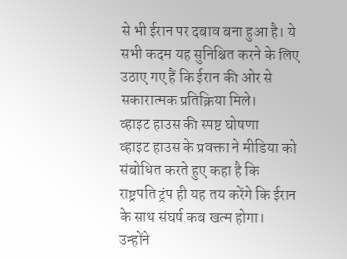से भी ईरान पर दबाव बना हुआ है। ये सभी कदम यह सुनिश्चित करने के लिए उठाए गए हैं कि ईरान की ओर से सकारात्मक प्रतिक्रिया मिले।
व्हाइट हाउस की स्पष्ट घोषणा
व्हाइट हाउस के प्रवक्ता ने मीडिया को संबोधित करते हुए कहा है कि राष्ट्रपति ट्रंप ही यह तय करेंगे कि ईरान के साथ संघर्ष कब खत्म होगा। उन्होंने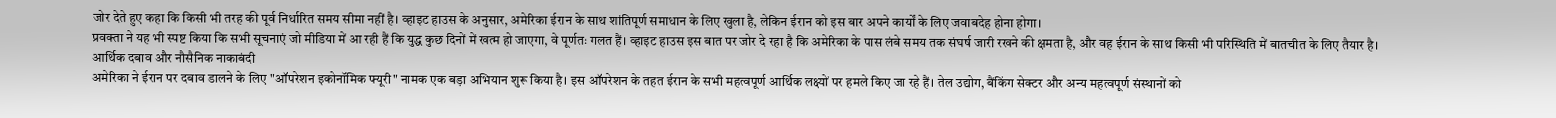जोर देते हुए कहा कि किसी भी तरह की पूर्व निर्धारित समय सीमा नहीं है। व्हाइट हाउस के अनुसार, अमेरिका ईरान के साथ शांतिपूर्ण समाधान के लिए खुला है, लेकिन ईरान को इस बार अपने कार्यों के लिए जवाबदेह होना होगा।
प्रवक्ता ने यह भी स्पष्ट किया कि सभी सूचनाएं जो मीडिया में आ रही हैं कि युद्ध कुछ दिनों में खत्म हो जाएगा, वे पूर्णतः गलत हैं। व्हाइट हाउस इस बात पर जोर दे रहा है कि अमेरिका के पास लंबे समय तक संघर्ष जारी रखने की क्षमता है, और वह ईरान के साथ किसी भी परिस्थिति में बातचीत के लिए तैयार है।
आर्थिक दबाव और नौसैनिक नाकाबंदी
अमेरिका ने ईरान पर दबाव डालने के लिए "ऑपरेशन इकोनॉमिक फ्यूरी" नामक एक बड़ा अभियान शुरू किया है। इस ऑपरेशन के तहत ईरान के सभी महत्वपूर्ण आर्थिक लक्ष्यों पर हमले किए जा रहे हैं। तेल उद्योग, बैंकिंग सेक्टर और अन्य महत्वपूर्ण संस्थानों को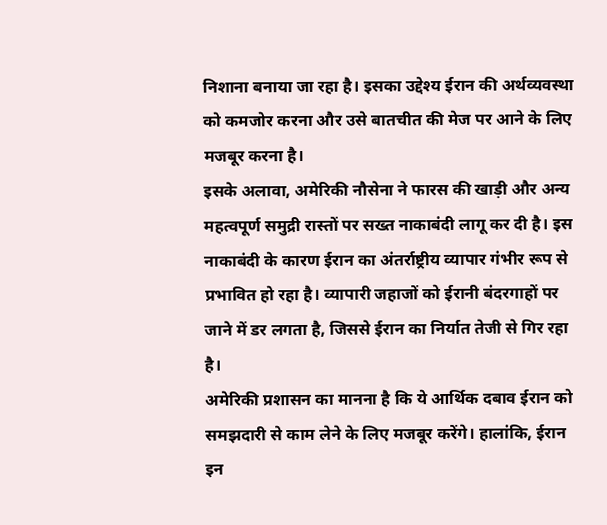निशाना बनाया जा रहा है। इसका उद्देश्य ईरान की अर्थव्यवस्था को कमजोर करना और उसे बातचीत की मेज पर आने के लिए मजबूर करना है।
इसके अलावा, अमेरिकी नौसेना ने फारस की खाड़ी और अन्य महत्वपूर्ण समुद्री रास्तों पर सख्त नाकाबंदी लागू कर दी है। इस नाकाबंदी के कारण ईरान का अंतर्राष्ट्रीय व्यापार गंभीर रूप से प्रभावित हो रहा है। व्यापारी जहाजों को ईरानी बंदरगाहों पर जाने में डर लगता है, जिससे ईरान का निर्यात तेजी से गिर रहा है।
अमेरिकी प्रशासन का मानना है कि ये आर्थिक दबाव ईरान को समझदारी से काम लेने के लिए मजबूर करेंगे। हालांकि, ईरान इन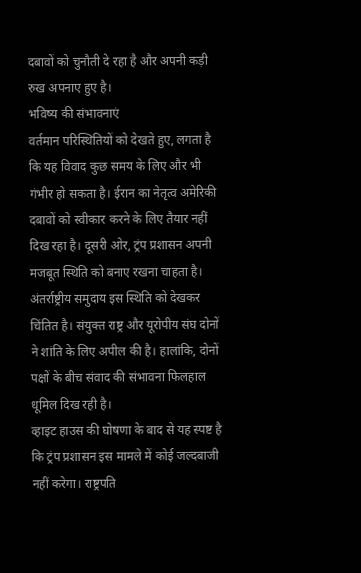दबावों को चुनौती दे रहा है और अपनी कड़ी रुख अपनाए हुए है।
भविष्य की संभावनाएं
वर्तमान परिस्थितियों को देखते हुए, लगता है कि यह विवाद कुछ समय के लिए और भी गंभीर हो सकता है। ईरान का नेतृत्व अमेरिकी दबावों को स्वीकार करने के लिए तैयार नहीं दिख रहा है। दूसरी ओर, ट्रंप प्रशासन अपनी मजबूत स्थिति को बनाए रखना चाहता है।
अंतर्राष्ट्रीय समुदाय इस स्थिति को देखकर चिंतित है। संयुक्त राष्ट्र और यूरोपीय संघ दोनों ने शांति के लिए अपील की है। हालांकि, दोनों पक्षों के बीच संवाद की संभावना फिलहाल धूमिल दिख रही है।
व्हाइट हाउस की घोषणा के बाद से यह स्पष्ट है कि ट्रंप प्रशासन इस मामले में कोई जल्दबाजी नहीं करेगा। राष्ट्रपति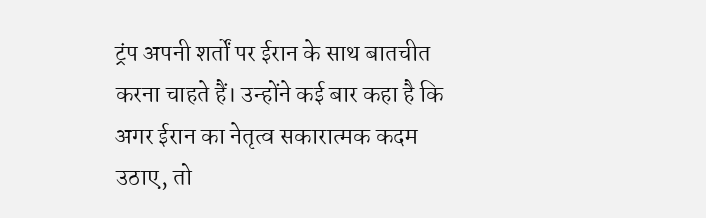ट्रंप अपनी शर्तों पर ईरान के साथ बातचीत करना चाहते हैं। उन्होंने कई बार कहा है कि अगर ईरान का नेतृत्व सकारात्मक कदम उठाए, तो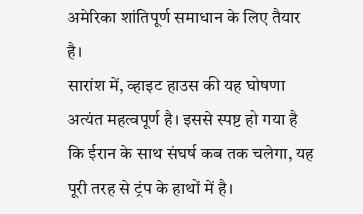अमेरिका शांतिपूर्ण समाधान के लिए तैयार है।
सारांश में, व्हाइट हाउस की यह घोषणा अत्यंत महत्वपूर्ण है। इससे स्पष्ट हो गया है कि ईरान के साथ संघर्ष कब तक चलेगा, यह पूरी तरह से ट्रंप के हाथों में है।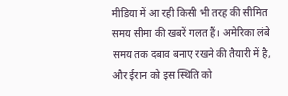मीडिया में आ रही किसी भी तरह की सीमित समय सीमा की खबरें गलत हैं। अमेरिका लंबे समय तक दबाव बनाए रखने की तैयारी में है, और ईरान को इस स्थिति को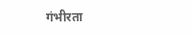गंभीरता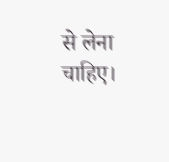से लेना चाहिए।